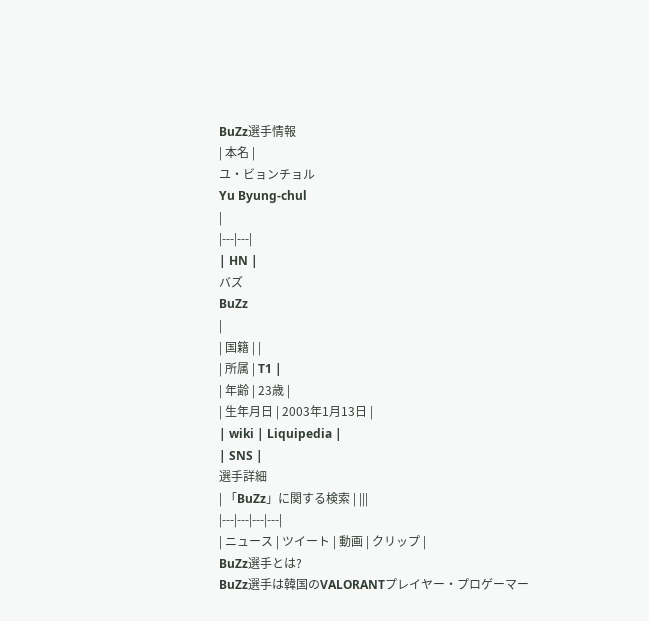BuZz選手情報
| 本名 |
ユ・ビョンチョル
Yu Byung-chul
|
|---|---|
| HN |
バズ
BuZz
|
| 国籍 | |
| 所属 | T1 |
| 年齢 | 23歳 |
| 生年月日 | 2003年1月13日 |
| wiki | Liquipedia |
| SNS |
選手詳細
| 「BuZz」に関する検索 | |||
|---|---|---|---|
| ニュース | ツイート | 動画 | クリップ |
BuZz選手とは?
BuZz選手は韓国のVALORANTプレイヤー・プロゲーマー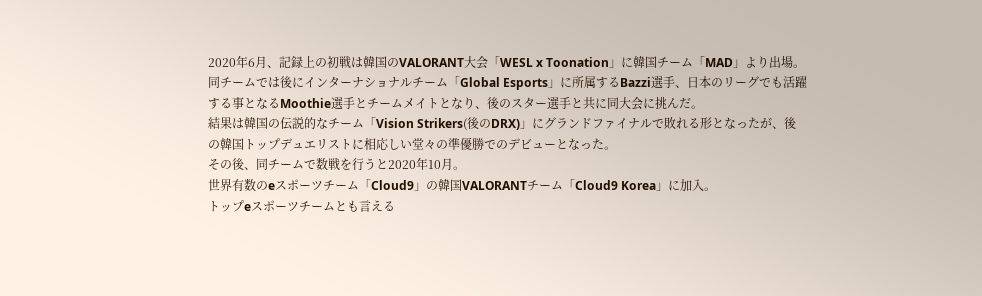2020年6月、記録上の初戦は韓国のVALORANT大会「WESL x Toonation」に韓国チーム「MAD」より出場。
同チームでは後にインターナショナルチーム「Global Esports」に所属するBazzi選手、日本のリーグでも活躍する事となるMoothie選手とチームメイトとなり、後のスター選手と共に同大会に挑んだ。
結果は韓国の伝説的なチーム「Vision Strikers(後のDRX)」にグランドファイナルで敗れる形となったが、後の韓国トップデュエリストに相応しい堂々の準優勝でのデビューとなった。
その後、同チームで数戦を行うと2020年10月。
世界有数のeスポーツチーム「Cloud9」の韓国VALORANTチーム「Cloud9 Korea」に加入。
トップeスポーツチームとも言える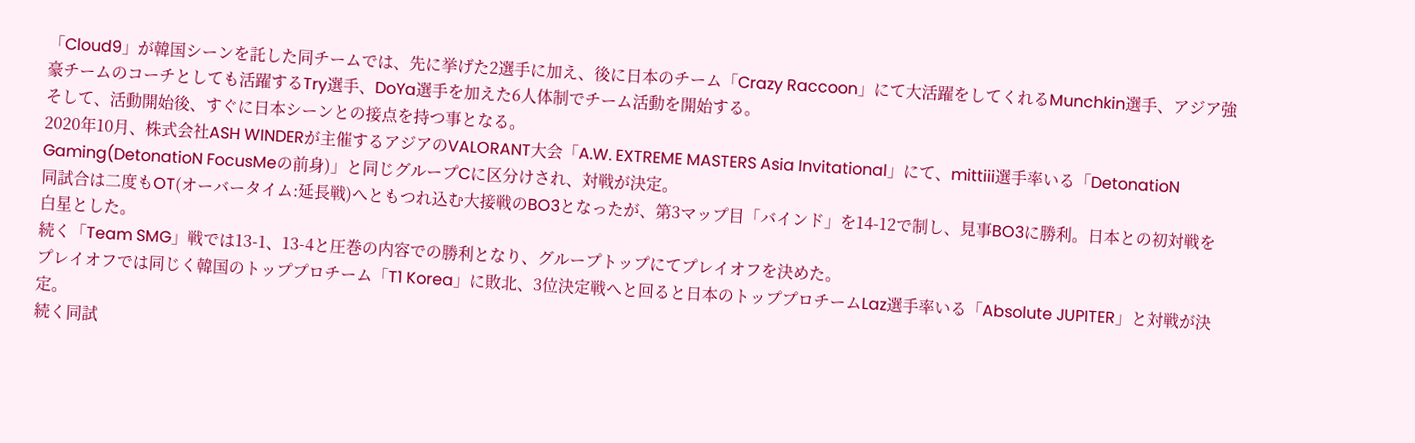「Cloud9」が韓国シーンを託した同チームでは、先に挙げた2選手に加え、後に日本のチーム「Crazy Raccoon」にて大活躍をしてくれるMunchkin選手、アジア強豪チームのコーチとしても活躍するTry選手、DoYa選手を加えた6人体制でチーム活動を開始する。
そして、活動開始後、すぐに日本シーンとの接点を持つ事となる。
2020年10月、株式会社ASH WINDERが主催するアジアのVALORANT大会「A.W. EXTREME MASTERS Asia Invitational」にて、mittiii選手率いる「DetonatioN Gaming(DetonatioN FocusMeの前身)」と同じグループCに区分けされ、対戦が決定。
同試合は二度もOT(オーバータイム:延長戦)へともつれ込む大接戦のBO3となったが、第3マップ目「バインド」を14-12で制し、見事BO3に勝利。日本との初対戦を白星とした。
続く「Team SMG」戦では13-1、13-4と圧巻の内容での勝利となり、グループトップにてプレイオフを決めた。
プレイオフでは同じく韓国のトッププロチーム「T1 Korea」に敗北、3位決定戦へと回ると日本のトッププロチームLaz選手率いる「Absolute JUPITER」と対戦が決定。
続く同試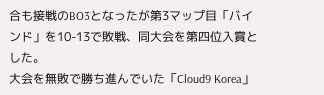合も接戦のBO3となったが第3マップ目「バインド」を10-13で敗戦、同大会を第四位入賞とした。
大会を無敗で勝ち進んでいた「Cloud9 Korea」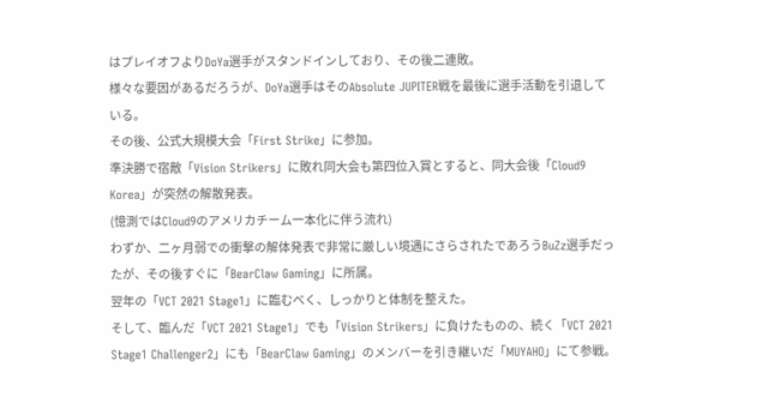はプレイオフよりDoYa選手がスタンドインしており、その後二連敗。
様々な要因があるだろうが、DoYa選手はそのAbsolute JUPITER戦を最後に選手活動を引退している。
その後、公式大規模大会「First Strike」に参加。
準決勝で宿敵「Vision Strikers」に敗れ同大会も第四位入賞とすると、同大会後「Cloud9 Korea」が突然の解散発表。
(憶測ではCloud9のアメリカチーム一本化に伴う流れ)
わずか、二ヶ月弱での衝撃の解体発表で非常に厳しい境遇にさらされたであろうBuZz選手だったが、その後すぐに「BearClaw Gaming」に所属。
翌年の「VCT 2021 Stage1」に臨むべく、しっかりと体制を整えた。
そして、臨んだ「VCT 2021 Stage1」でも「Vision Strikers」に負けたものの、続く「VCT 2021 Stage1 Challenger2」にも「BearClaw Gaming」のメンバーを引き継いだ「MUYAHO」にて参戦。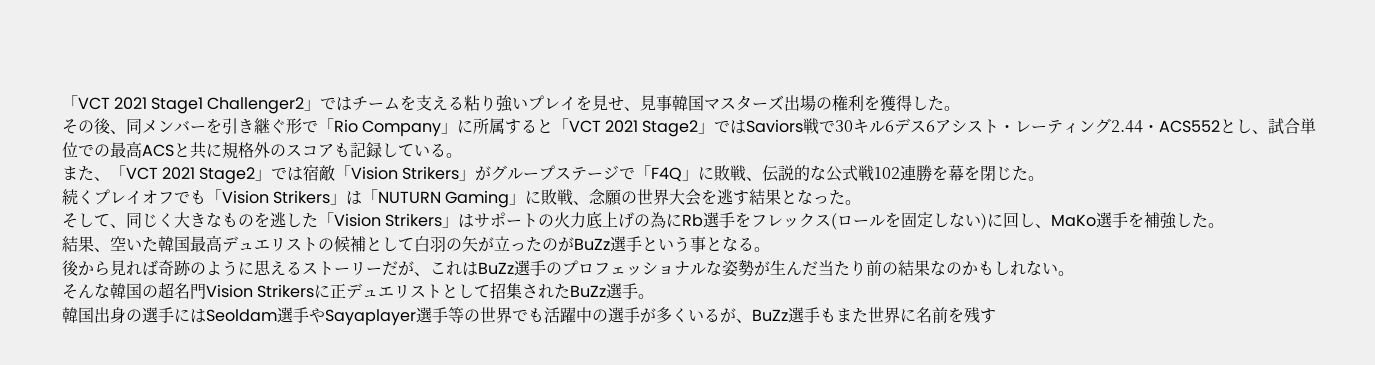「VCT 2021 Stage1 Challenger2」ではチームを支える粘り強いプレイを見せ、見事韓国マスターズ出場の権利を獲得した。
その後、同メンバーを引き継ぐ形で「Rio Company」に所属すると「VCT 2021 Stage2」ではSaviors戦で30キル6デス6アシスト・レーティング2.44・ACS552とし、試合単位での最高ACSと共に規格外のスコアも記録している。
また、「VCT 2021 Stage2」では宿敵「Vision Strikers」がグループステージで「F4Q」に敗戦、伝説的な公式戦102連勝を幕を閉じた。
続くプレイオフでも「Vision Strikers」は「NUTURN Gaming」に敗戦、念願の世界大会を逃す結果となった。
そして、同じく大きなものを逃した「Vision Strikers」はサポートの火力底上げの為にRb選手をフレックス(ロールを固定しない)に回し、MaKo選手を補強した。
結果、空いた韓国最高デュエリストの候補として白羽の矢が立ったのがBuZz選手という事となる。
後から見れば奇跡のように思えるストーリーだが、これはBuZz選手のプロフェッショナルな姿勢が生んだ当たり前の結果なのかもしれない。
そんな韓国の超名門Vision Strikersに正デュエリストとして招集されたBuZz選手。
韓国出身の選手にはSeoldam選手やSayaplayer選手等の世界でも活躍中の選手が多くいるが、BuZz選手もまた世界に名前を残す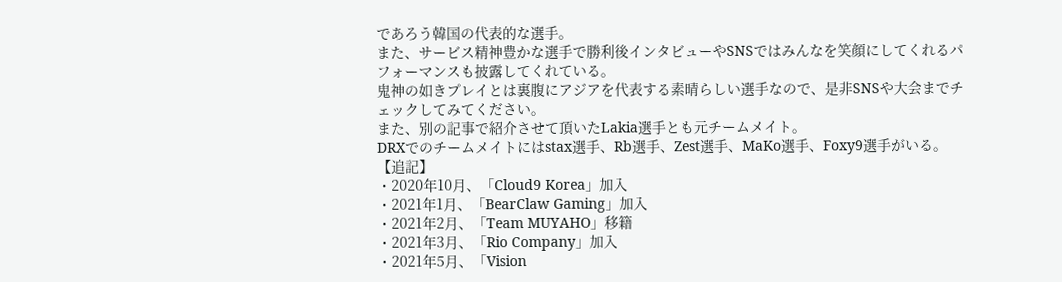であろう韓国の代表的な選手。
また、サービス精神豊かな選手で勝利後インタビューやSNSではみんなを笑顔にしてくれるパフォーマンスも披露してくれている。
鬼神の如きプレイとは裏腹にアジアを代表する素晴らしい選手なので、是非SNSや大会までチェックしてみてください。
また、別の記事で紹介させて頂いたLakia選手とも元チームメイト。
DRXでのチームメイトにはstax選手、Rb選手、Zest選手、MaKo選手、Foxy9選手がいる。
【追記】
・2020年10月、「Cloud9 Korea」加入
・2021年1月、「BearClaw Gaming」加入
・2021年2月、「Team MUYAHO」移籍
・2021年3月、「Rio Company」加入
・2021年5月、「Vision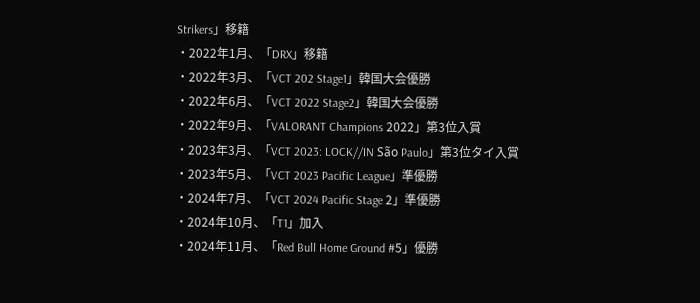Strikers」移籍
・2022年1月、「DRX」移籍
・2022年3月、「VCT 202 Stage1」韓国大会優勝
・2022年6月、「VCT 2022 Stage2」韓国大会優勝
・2022年9月、「VALORANT Champions 2022」第3位入賞
・2023年3月、「VCT 2023: LOCK//IN São Paulo」第3位タイ入賞
・2023年5月、「VCT 2023 Pacific League」準優勝
・2024年7月、「VCT 2024 Pacific Stage 2」準優勝
・2024年10月、「T1」加入
・2024年11月、「Red Bull Home Ground #5」優勝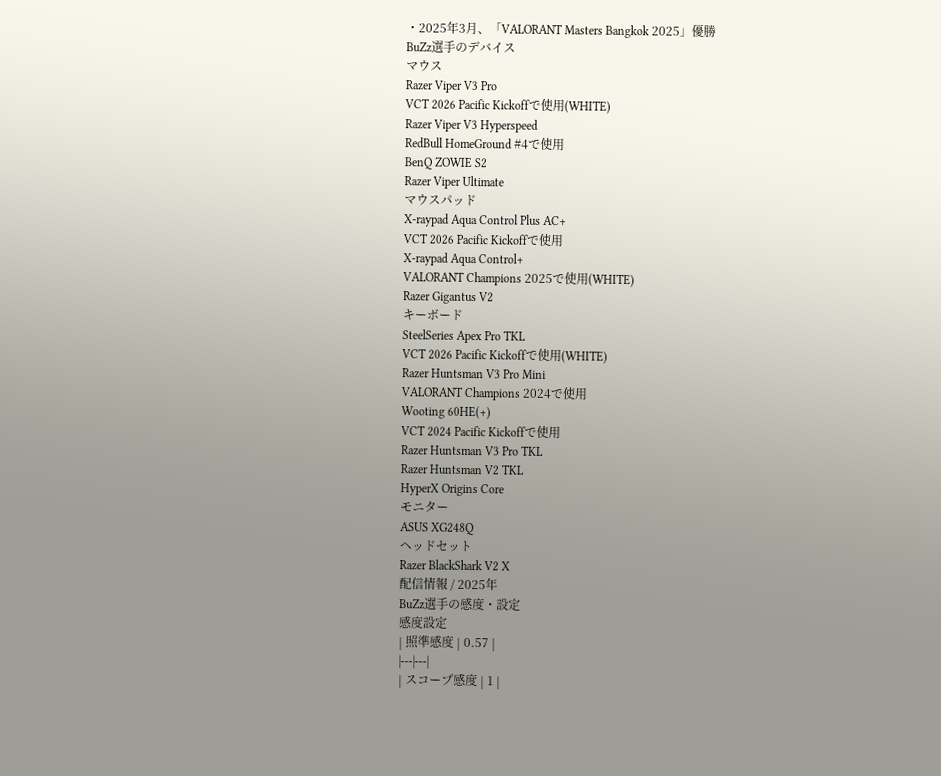・2025年3月、「VALORANT Masters Bangkok 2025」優勝
BuZz選手のデバイス
マウス
Razer Viper V3 Pro
VCT 2026 Pacific Kickoffで使用(WHITE)
Razer Viper V3 Hyperspeed
RedBull HomeGround #4で使用
BenQ ZOWIE S2
Razer Viper Ultimate
マウスパッド
X-raypad Aqua Control Plus AC+
VCT 2026 Pacific Kickoffで使用
X-raypad Aqua Control+
VALORANT Champions 2025で使用(WHITE)
Razer Gigantus V2
キーボード
SteelSeries Apex Pro TKL
VCT 2026 Pacific Kickoffで使用(WHITE)
Razer Huntsman V3 Pro Mini
VALORANT Champions 2024で使用
Wooting 60HE(+)
VCT 2024 Pacific Kickoffで使用
Razer Huntsman V3 Pro TKL
Razer Huntsman V2 TKL
HyperX Origins Core
モニター
ASUS XG248Q
ヘッドセット
Razer BlackShark V2 X
配信情報 / 2025年
BuZz選手の感度・設定
感度設定
| 照準感度 | 0.57 |
|---|---|
| スコープ感度 | 1 |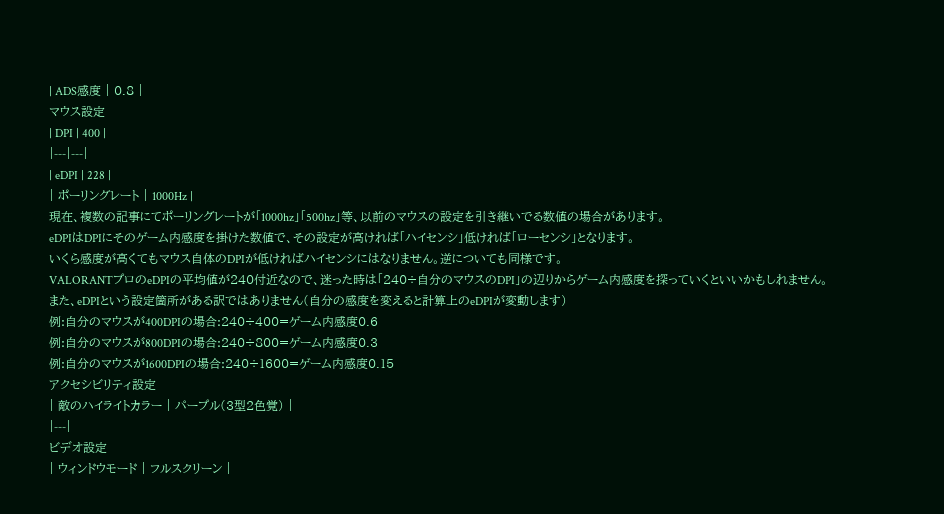| ADS感度 | 0.8 |
マウス設定
| DPI | 400 |
|---|---|
| eDPI | 228 |
| ポーリングレート | 1000Hz |
現在、複数の記事にてポーリングレートが「1000hz」「500hz」等、以前のマウスの設定を引き継いでる数値の場合があります。
eDPIはDPIにそのゲーム内感度を掛けた数値で、その設定が高ければ「ハイセンシ」低ければ「ローセンシ」となります。
いくら感度が高くてもマウス自体のDPIが低ければハイセンシにはなりません。逆についても同様です。
VALORANTプロのeDPIの平均値が240付近なので、迷った時は「240÷自分のマウスのDPI」の辺りからゲーム内感度を探っていくといいかもしれません。
また、eDPIという設定箇所がある訳ではありません(自分の感度を変えると計算上のeDPIが変動します)
例:自分のマウスが400DPIの場合:240÷400=ゲーム内感度0.6
例:自分のマウスが800DPIの場合:240÷800=ゲーム内感度0.3
例:自分のマウスが1600DPIの場合:240÷1600=ゲーム内感度0.15
アクセシビリティ設定
| 敵のハイライトカラー | パープル(3型2色覚) |
|---|
ビデオ設定
| ウィンドウモード | フルスクリーン |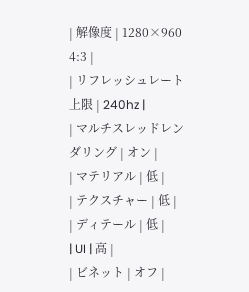| 解像度 | 1280×960 4:3 |
| リフレッシュレート上限 | 240hz |
| マルチスレッドレンダリング | オン |
| マテリアル | 低 |
| テクスチャー | 低 |
| ディテール | 低 |
| UI | 高 |
| ビネット | オフ |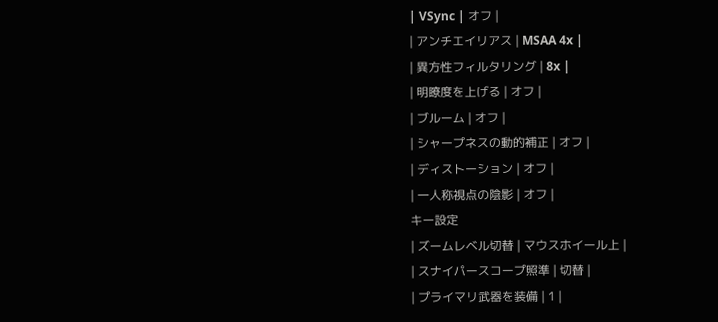| VSync | オフ |
| アンチエイリアス | MSAA 4x |
| 異方性フィルタリング | 8x |
| 明瞭度を上げる | オフ |
| ブルーム | オフ |
| シャープネスの動的補正 | オフ |
| ディストーション | オフ |
| 一人称視点の陰影 | オフ |
キー設定
| ズームレベル切替 | マウスホイール上 |
| スナイパースコープ照準 | 切替 |
| プライマリ武器を装備 | 1 |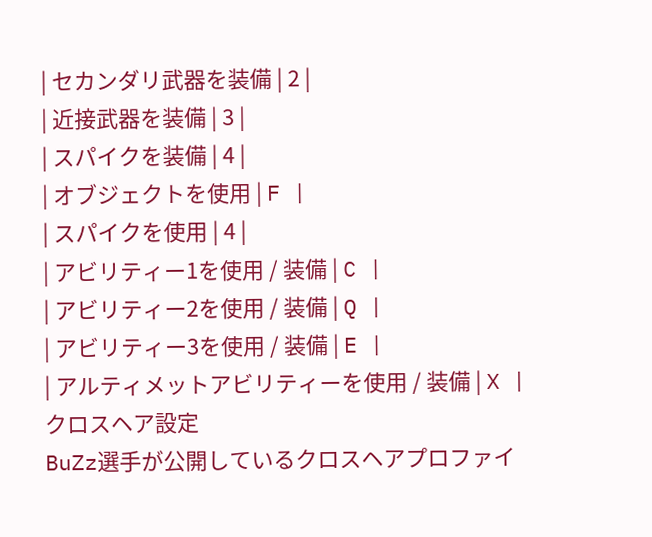| セカンダリ武器を装備 | 2 |
| 近接武器を装備 | 3 |
| スパイクを装備 | 4 |
| オブジェクトを使用 | F |
| スパイクを使用 | 4 |
| アビリティー1を使用 / 装備 | C |
| アビリティー2を使用 / 装備 | Q |
| アビリティー3を使用 / 装備 | E |
| アルティメットアビリティーを使用 / 装備 | X |
クロスヘア設定
BuZz選手が公開しているクロスヘアプロファイ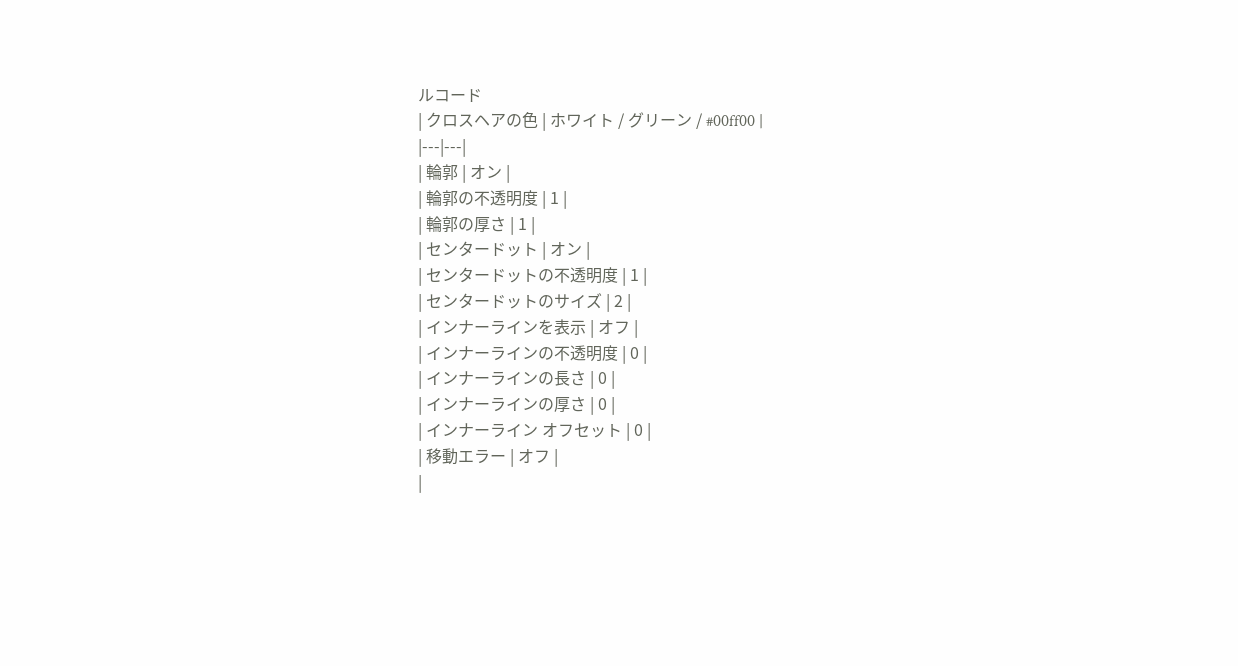ルコード
| クロスヘアの色 | ホワイト / グリーン / #00ff00 |
|---|---|
| 輪郭 | オン |
| 輪郭の不透明度 | 1 |
| 輪郭の厚さ | 1 |
| センタードット | オン |
| センタードットの不透明度 | 1 |
| センタードットのサイズ | 2 |
| インナーラインを表示 | オフ |
| インナーラインの不透明度 | 0 |
| インナーラインの長さ | 0 |
| インナーラインの厚さ | 0 |
| インナーライン オフセット | 0 |
| 移動エラー | オフ |
|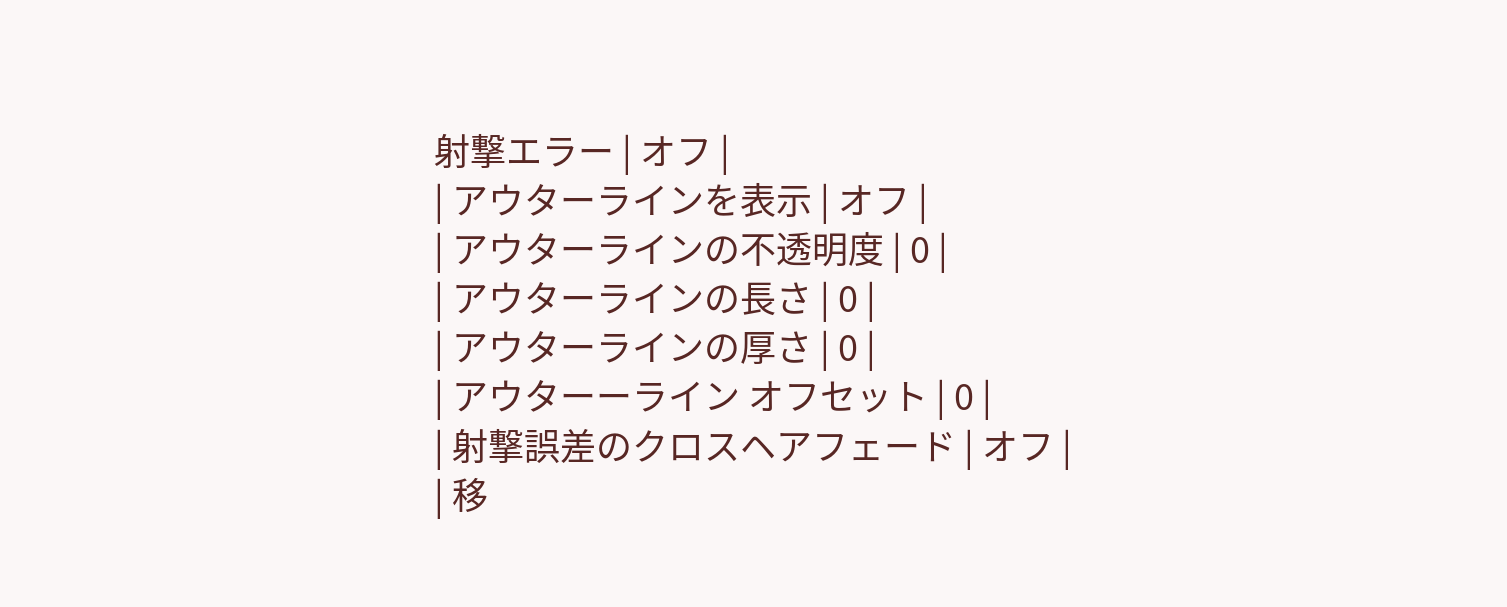射撃エラー | オフ |
| アウターラインを表示 | オフ |
| アウターラインの不透明度 | 0 |
| アウターラインの長さ | 0 |
| アウターラインの厚さ | 0 |
| アウターーライン オフセット | 0 |
| 射撃誤差のクロスヘアフェード | オフ |
| 移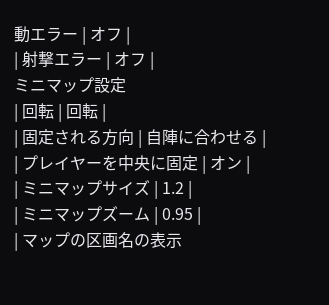動エラー | オフ |
| 射撃エラー | オフ |
ミニマップ設定
| 回転 | 回転 |
| 固定される方向 | 自陣に合わせる |
| プレイヤーを中央に固定 | オン |
| ミニマップサイズ | 1.2 |
| ミニマップズーム | 0.95 |
| マップの区画名の表示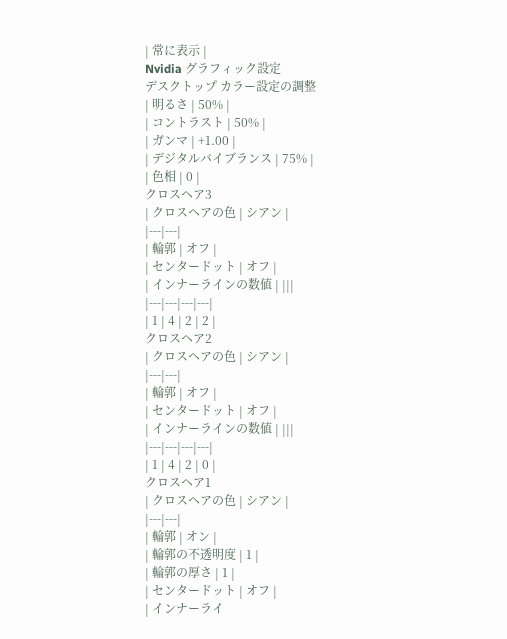| 常に表示 |
Nvidia グラフィック設定
デスクトップ カラー設定の調整
| 明るさ | 50% |
| コントラスト | 50% |
| ガンマ | +1.00 |
| デジタルバイブランス | 75% |
| 色相 | 0 |
クロスヘア3
| クロスヘアの色 | シアン |
|---|---|
| 輪郭 | オフ |
| センタードット | オフ |
| インナーラインの数値 | |||
|---|---|---|---|
| 1 | 4 | 2 | 2 |
クロスヘア2
| クロスヘアの色 | シアン |
|---|---|
| 輪郭 | オフ |
| センタードット | オフ |
| インナーラインの数値 | |||
|---|---|---|---|
| 1 | 4 | 2 | 0 |
クロスヘア1
| クロスヘアの色 | シアン |
|---|---|
| 輪郭 | オン |
| 輪郭の不透明度 | 1 |
| 輪郭の厚さ | 1 |
| センタードット | オフ |
| インナーライ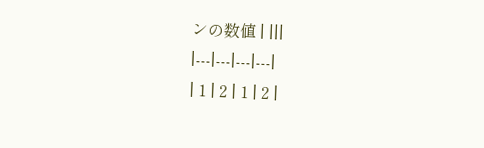ンの数値 | |||
|---|---|---|---|
| 1 | 2 | 1 | 2 |